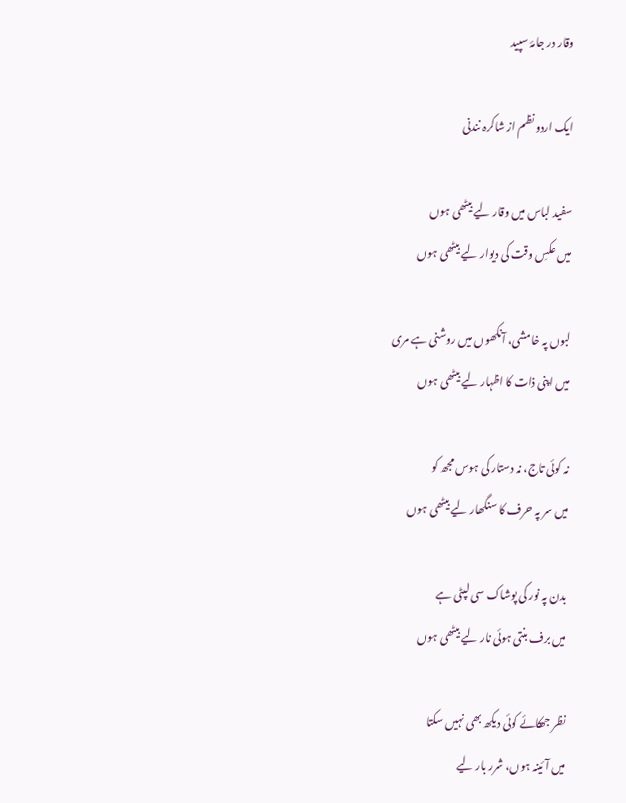وقار در جامۂ سپید

ایک اردو نظم از شاکرہ نندنی

سفید لباس میں وقار لیے بیٹھی ہوں
میں عکسِ وقت کی دیوار لیے بیٹھی ہوں

لبوں پہ خامشی، آنکھوں میں روشنی ہے مری
میں اپنی ذات کا اظہار لیے بیٹھی ہوں

نہ کوئی تاج، نہ دستار کی ہوس مجھ کو
میں سر پہ حرف کا سنگھار لیے بیٹھی ہوں

بدن پہ نور کی پوشاک سی لپٹی ہے
میں برف بنتی ہوئی نار لیے بیٹھی ہوں

نظر جھکائے کوئی دیکھ بھی نہیں سکتا
میں آئینہ ہوں، شرر بار لیے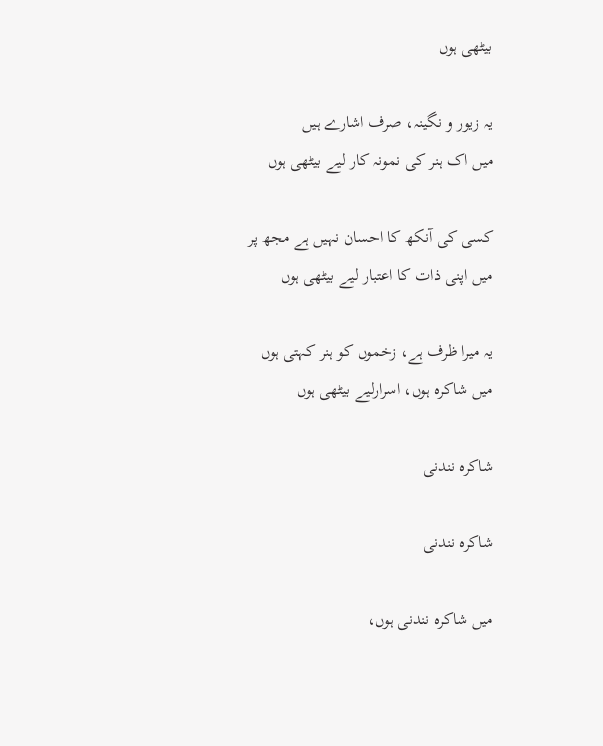بیٹھی ہوں

یہ زیور و نگینہ، صرف اشارے ہیں
میں اک ہنر کی نمونہ کار لیے بیٹھی ہوں

کسی کی آنکھ کا احسان نہیں ہے مجھ پر
میں اپنی ذات کا اعتبار لیے بیٹھی ہوں

یہ میرا ظرف ہے، زخموں کو ہنر کہتی ہوں
میں شاکرہ ہوں، اسرارلیے بیٹھی ہوں

شاکرہ نندنی

شاکرہ نندنی

میں شاکرہ نندنی ہوں،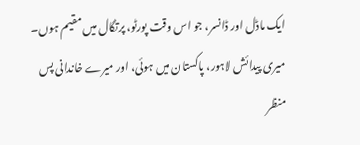ایک ماڈل اور ڈانسر، جو اس وقت پورٹو، پرتگال میں مقیم ہوں۔ میری پیدائش لاہور، پاکستان میں ہوئی، اور میرے خاندانی پس منظر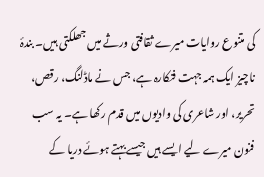کی متنوع روایات میرے ثقافتی ورثے میں جھلکتی ہیں۔ بندۂ ناچیز ایک ہمہ جہت فنکارہ ہے، جس نے ماڈلنگ، رقص، تحریر، اور شاعری کی وادیوں میں قدم رکھا ہے۔ یہ سب فنون میرے لیے ایسے ہیں جیسے بہتے ہوئے دریا کے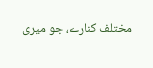مختلف کنارے، جو میری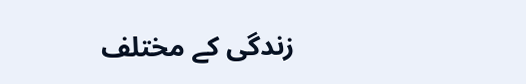زندگی کے مختلف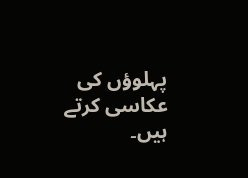پہلوؤں کی عکاسی کرتے ہیں۔